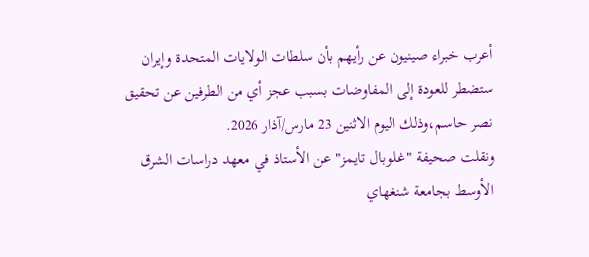أعرب خبراء صينيون عن رأيهم بأن سلطات الولايات المتحدة وإيران ستضطر للعودة إلى المفاوضات بسبب عجز أي من الطرفين عن تحقيق نصر حاسم،وذلك اليوم الاثنين 23 مارس/آذار 2026.
ونقلت صحيفة "غلوبال تايمز" عن الأستاذ في معهد دراسات الشرق الأوسط بجامعة شنغهاي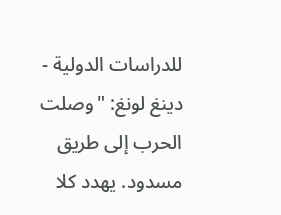للدراسات الدولية - دينغ لونغ: "وصلت الحرب إلى طريق مسدود. يهدد كلا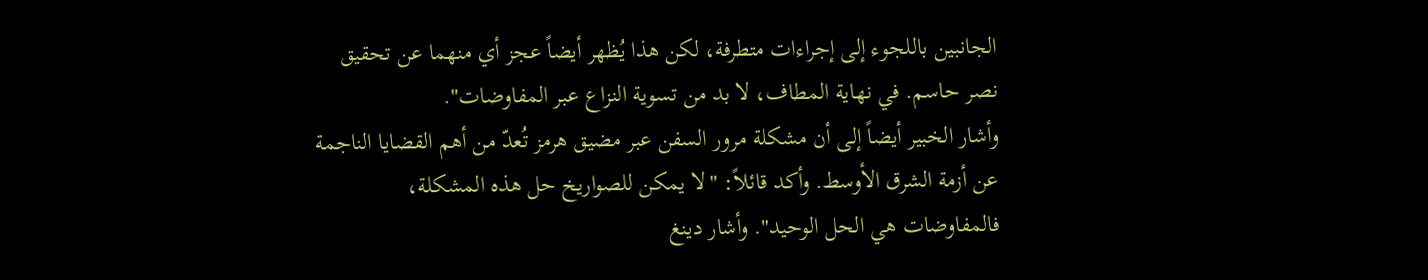الجانبين باللجوء إلى إجراءات متطرفة، لكن هذا يُظهر أيضاً عجز أي منهما عن تحقيق نصر حاسم. في نهاية المطاف، لا بد من تسوية النزاع عبر المفاوضات".
وأشار الخبير أيضاً إلى أن مشكلة مرور السفن عبر مضيق هرمز تُعدّ من أهم القضايا الناجمة عن أزمة الشرق الأوسط. وأكد قائلاً: "لا يمكن للصواريخ حل هذه المشكلة، فالمفاوضات هي الحل الوحيد". وأشار دينغ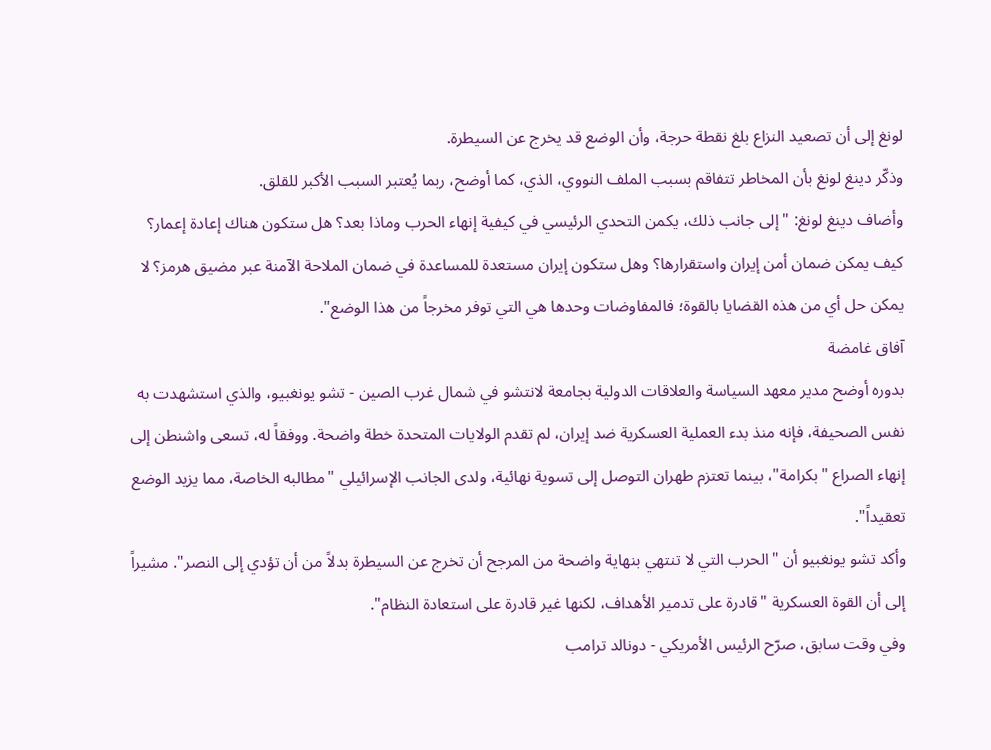لونغ إلى أن تصعيد النزاع بلغ نقطة حرجة، وأن الوضع قد يخرج عن السيطرة.
وذكّر دينغ لونغ بأن المخاطر تتفاقم بسبب الملف النووي، الذي، كما أوضح، ربما يُعتبر السبب الأكبر للقلق.
وأضاف دينغ لونغ: "إلى جانب ذلك، يكمن التحدي الرئيسي في كيفية إنهاء الحرب وماذا بعد؟ هل ستكون هناك إعادة إعمار؟ كيف يمكن ضمان أمن إيران واستقرارها؟ وهل ستكون إيران مستعدة للمساعدة في ضمان الملاحة الآمنة عبر مضيق هرمز؟ لا يمكن حل أي من هذه القضايا بالقوة؛ فالمفاوضات وحدها هي التي توفر مخرجاً من هذا الوضع".
آفاق غامضة
بدوره أوضح مدير معهد السياسة والعلاقات الدولية بجامعة لانتشو في شمال غرب الصين - تشو يونغبيو، والذي استشهدت به نفس الصحيفة، فإنه منذ بدء العملية العسكرية ضد إيران، لم تقدم الولايات المتحدة خطة واضحة. ووفقاً له، تسعى واشنطن إلى إنهاء الصراع "بكرامة"، بينما تعتزم طهران التوصل إلى تسوية نهائية، ولدى الجانب الإسرائيلي "مطالبه الخاصة، مما يزيد الوضع تعقيداً".
وأكد تشو يونغبيو أن "الحرب التي لا تنتهي بنهاية واضحة من المرجح أن تخرج عن السيطرة بدلاً من أن تؤدي إلى النصر". مشيراً إلى أن القوة العسكرية "قادرة على تدمير الأهداف، لكنها غير قادرة على استعادة النظام".
وفي وقت سابق، صرّح الرئيس الأمريكي - دونالد ترامب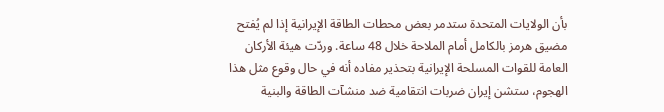بأن الولايات المتحدة ستدمر بعض محطات الطاقة الإيرانية إذا لم يُفتح مضيق هرمز بالكامل أمام الملاحة خلال 48 ساعة. وردّت هيئة الأركان العامة للقوات المسلحة الإيرانية بتحذير مفاده أنه في حال وقوع مثل هذا الهجوم، ستشن إيران ضربات انتقامية ضد منشآت الطاقة والبنية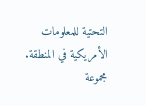التحتية للمعلومات الأمريكية في المنطقة.
مجموعة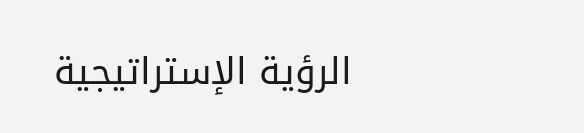الرؤية الإستراتيجية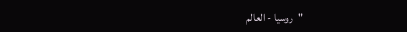"روسيا - العالم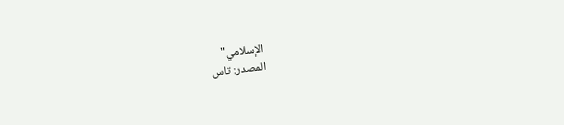الإسلامي"
المصدر: تاس